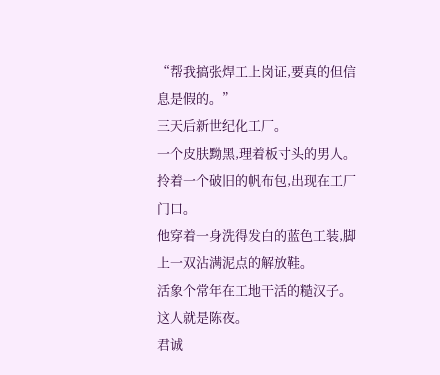“帮我搞张焊工上岗证,要真的但信息是假的。”
三天后新世纪化工厂。
一个皮肤黝黑,理着板寸头的男人。
拎着一个破旧的帆布包,出现在工厂门口。
他穿着一身洗得发白的蓝色工装,脚上一双沾满泥点的解放鞋。
活象个常年在工地干活的糙汉子。
这人就是陈夜。
君诚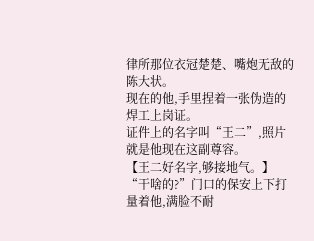律所那位衣冠楚楚、嘴炮无敌的陈大状。
现在的他,手里捏着一张伪造的焊工上岗证。
证件上的名字叫“王二”,照片就是他现在这副尊容。
【王二好名字,够接地气。】
“干啥的?”门口的保安上下打量着他,满脸不耐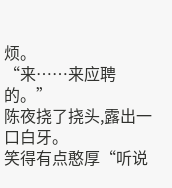烦。
“来……来应聘的。”
陈夜挠了挠头,露出一口白牙。
笑得有点憨厚“听说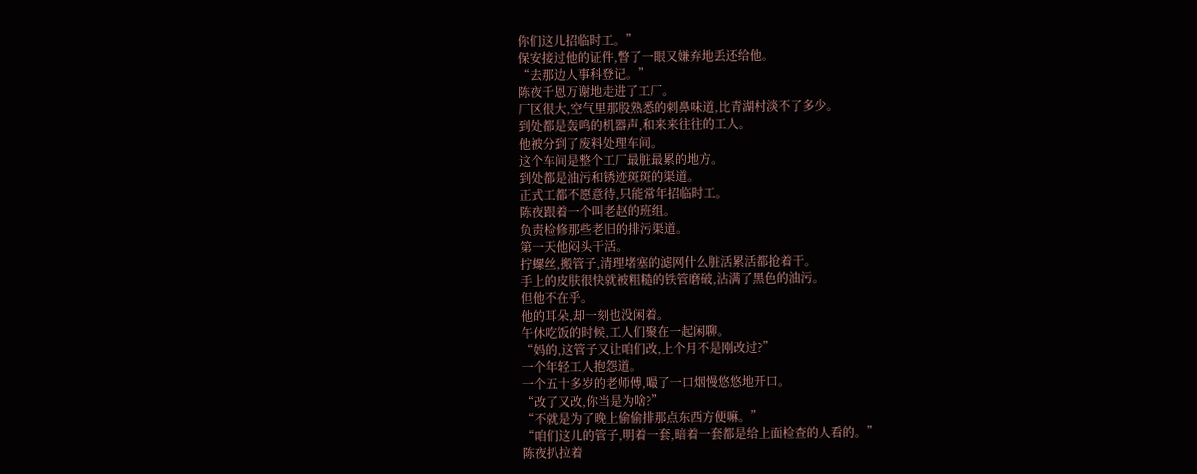你们这儿招临时工。”
保安接过他的证件,瞥了一眼又嫌弃地丢还给他。
“去那边人事科登记。”
陈夜千恩万谢地走进了工厂。
厂区很大,空气里那股熟悉的刺鼻味道,比青湖村淡不了多少。
到处都是轰鸣的机器声,和来来往往的工人。
他被分到了废料处理车间。
这个车间是整个工厂最脏最累的地方。
到处都是油污和锈迹斑斑的渠道。
正式工都不愿意待,只能常年招临时工。
陈夜跟着一个叫老赵的班组。
负责检修那些老旧的排污渠道。
第一天他闷头干活。
拧螺丝,搬管子,清理堵塞的滤网什么脏活累活都抢着干。
手上的皮肤很快就被粗糙的铁管磨破,沾满了黑色的油污。
但他不在乎。
他的耳朵,却一刻也没闲着。
午休吃饭的时候,工人们聚在一起闲聊。
“妈的,这管子又让咱们改,上个月不是刚改过?”
一个年轻工人抱怨道。
一个五十多岁的老师傅,嘬了一口烟慢悠悠地开口。
“改了又改,你当是为啥?”
“不就是为了晚上偷偷排那点东西方便嘛。”
“咱们这儿的管子,明着一套,暗着一套都是给上面检查的人看的。”
陈夜扒拉着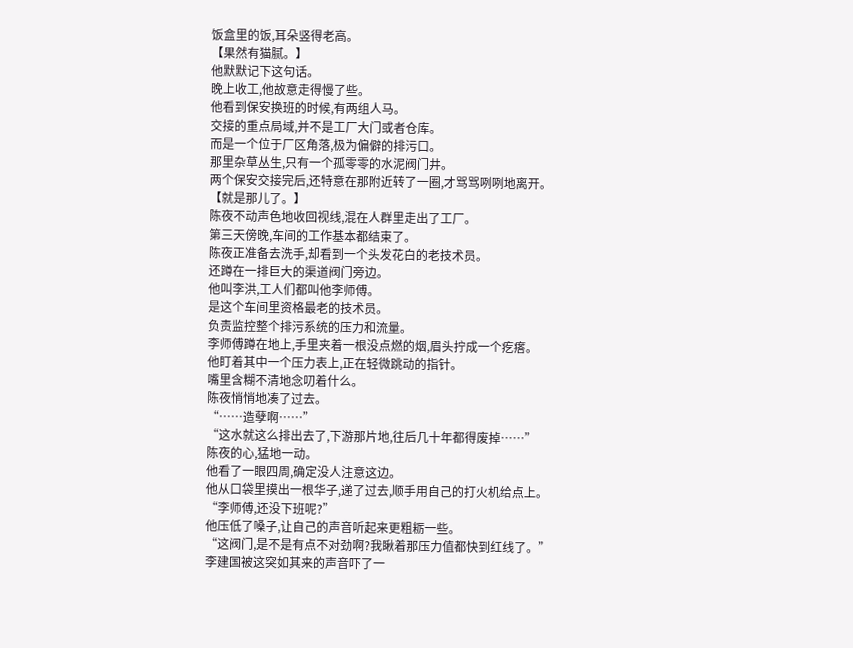饭盒里的饭,耳朵竖得老高。
【果然有猫腻。】
他默默记下这句话。
晚上收工,他故意走得慢了些。
他看到保安换班的时候,有两组人马。
交接的重点局域,并不是工厂大门或者仓库。
而是一个位于厂区角落,极为偏僻的排污口。
那里杂草丛生,只有一个孤零零的水泥阀门井。
两个保安交接完后,还特意在那附近转了一圈,才骂骂咧咧地离开。
【就是那儿了。】
陈夜不动声色地收回视线,混在人群里走出了工厂。
第三天傍晚,车间的工作基本都结束了。
陈夜正准备去洗手,却看到一个头发花白的老技术员。
还蹲在一排巨大的渠道阀门旁边。
他叫李洪,工人们都叫他李师傅。
是这个车间里资格最老的技术员。
负责监控整个排污系统的压力和流量。
李师傅蹲在地上,手里夹着一根没点燃的烟,眉头拧成一个疙瘩。
他盯着其中一个压力表上,正在轻微跳动的指针。
嘴里含糊不清地念叨着什么。
陈夜悄悄地凑了过去。
“……造孽啊……”
“这水就这么排出去了,下游那片地,往后几十年都得废掉……”
陈夜的心,猛地一动。
他看了一眼四周,确定没人注意这边。
他从口袋里摸出一根华子,递了过去,顺手用自己的打火机给点上。
“李师傅,还没下班呢?”
他压低了嗓子,让自己的声音听起来更粗粝一些。
“这阀门,是不是有点不对劲啊?我瞅着那压力值都快到红线了。”
李建国被这突如其来的声音吓了一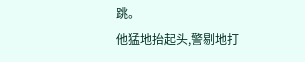跳。
他猛地抬起头,警剔地打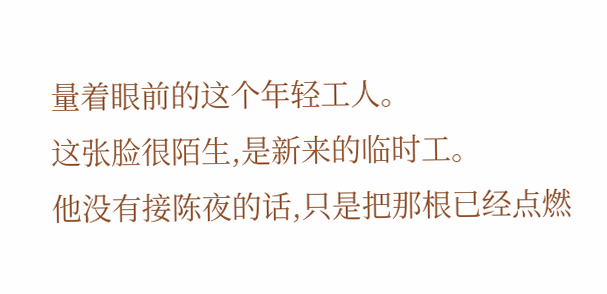量着眼前的这个年轻工人。
这张脸很陌生,是新来的临时工。
他没有接陈夜的话,只是把那根已经点燃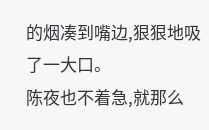的烟凑到嘴边,狠狠地吸了一大口。
陈夜也不着急,就那么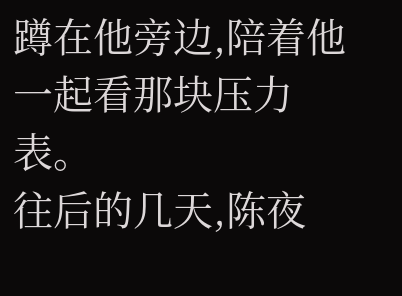蹲在他旁边,陪着他一起看那块压力表。
往后的几天,陈夜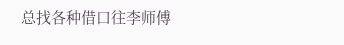总找各种借口往李师傅